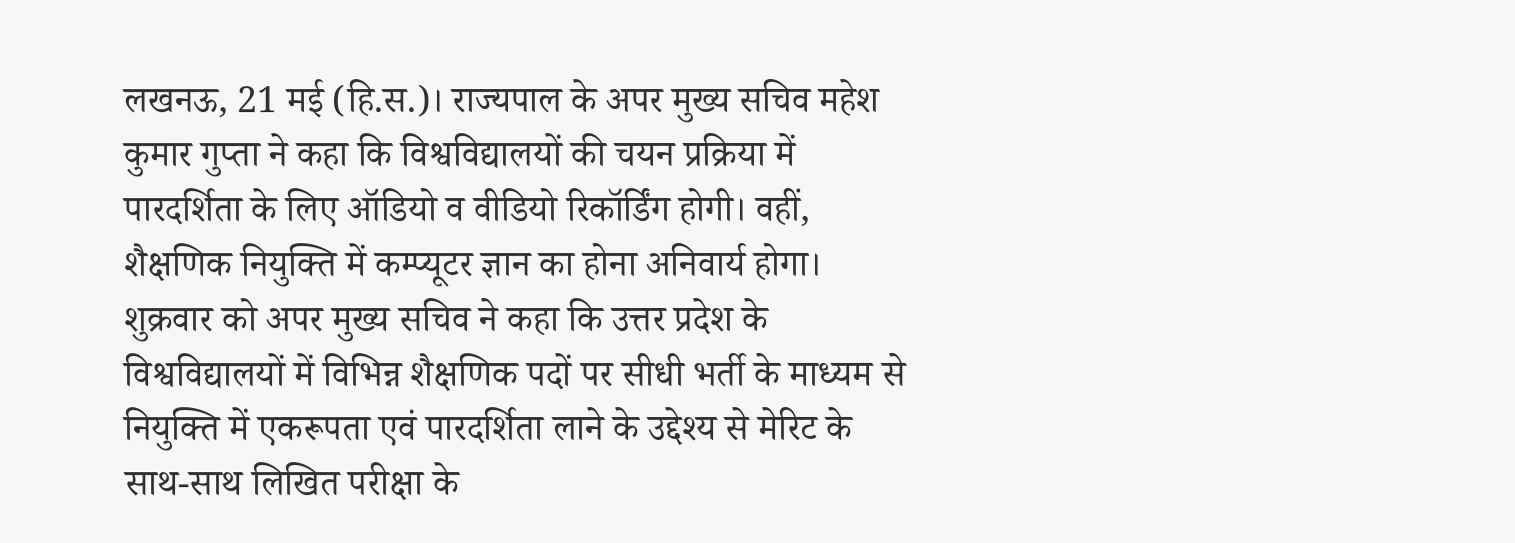लखनऊ, 21 मई (हि.स.)। राज्यपाल के अपर मुख्य सचिव महेश कुमार गुप्ता ने कहा कि विश्वविद्यालयों की चयन प्रक्रिया में पारदर्शिता के लिए ऑडियो व वीडियो रिकॉर्डिंग होगी। वहीं, शैक्षणिक नियुक्ति में कम्प्यूटर ज्ञान का होना अनिवार्य होगा। शुक्रवार को अपर मुख्य सचिव ने कहा कि उत्तर प्रदेश के विश्वविद्यालयों में विभिन्न शैक्षणिक पदों पर सीधी भर्ती के माध्यम से नियुक्ति में एकरूपता एवं पारदर्शिता लाने के उद्देश्य से मेरिट के साथ-साथ लिखित परीक्षा के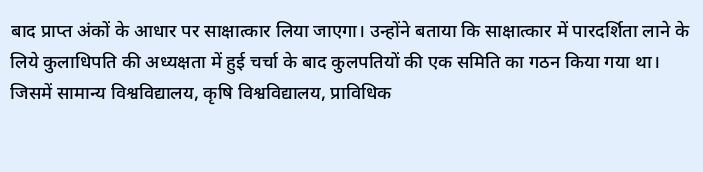बाद प्राप्त अंकों के आधार पर साक्षात्कार लिया जाएगा। उन्होंने बताया कि साक्षात्कार में पारदर्शिता लाने के लिये कुलाधिपति की अध्यक्षता में हुई चर्चा के बाद कुलपतियों की एक समिति का गठन किया गया था। जिसमें सामान्य विश्वविद्यालय, कृषि विश्वविद्यालय, प्राविधिक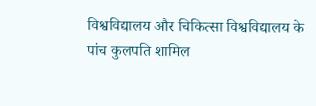विश्वविद्यालय और चिकित्सा विश्वविद्यालय के पांच कुलपति शामिल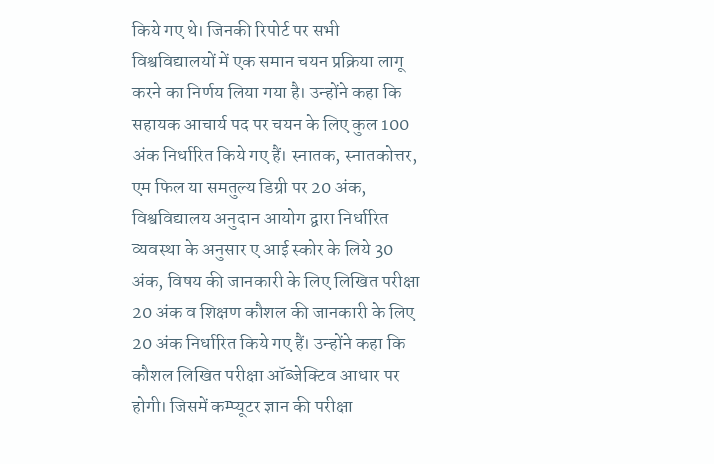किये गए थे। जिनकी रिपोर्ट पर सभी विश्वविद्यालयों में एक समान चयन प्रक्रिया लागू करने का निर्णय लिया गया है। उन्होंने कहा कि सहायक आचार्य पद पर चयन के लिए कुल 100 अंक निर्धारित किये गए हैं। स्नातक, स्नातकोत्तर, एम फिल या समतुल्य डिग्री पर 20 अंक, विश्वविद्यालय अनुदान आयोग द्वारा निर्धारित व्यवस्था के अनुसार ए आई स्कोर के लिये 30 अंक, विषय की जानकारी के लिए लिखित परीक्षा 20 अंक व शिक्षण कौशल की जानकारी के लिए 20 अंक निर्धारित किये गए हैं। उन्होंने कहा कि कौशल लिखित परीक्षा ऑब्जेक्टिव आधार पर होगी। जिसमें कम्प्यूटर ज्ञान की परीक्षा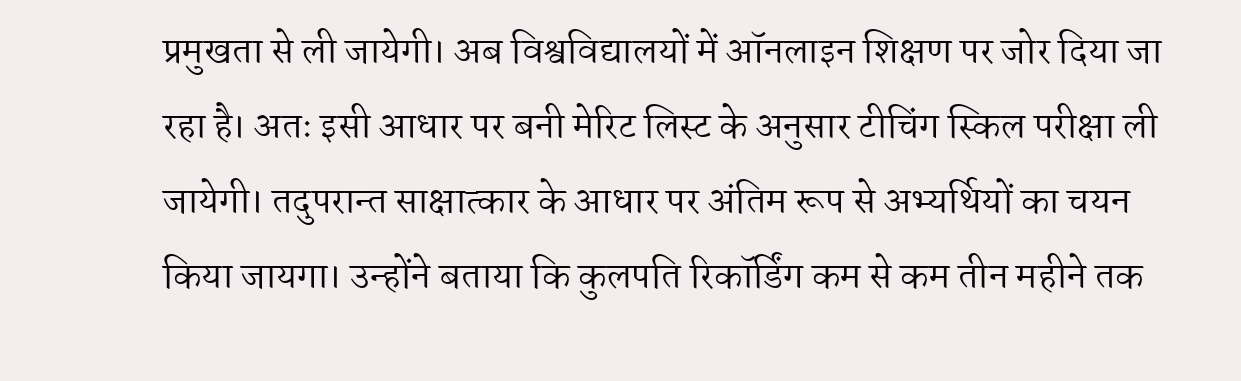प्रमुखता से ली जायेगी। अब विश्वविद्यालयों में ऑनलाइन शिक्षण पर जोर दिया जा रहा है। अतः इसी आधार पर बनी मेरिट लिस्ट के अनुसार टीचिंग स्किल परीक्षा ली जायेगी। तदुपरान्त साक्षात्कार के आधार पर अंतिम रूप से अभ्यर्थियों का चयन किया जायगा। उन्होंने बताया कि कुलपति रिकॉर्डिंग कम से कम तीन महीने तक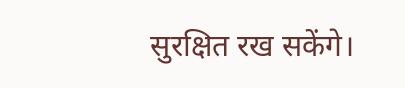सुरक्षित रख सकेंगे।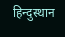हिन्दुस्थान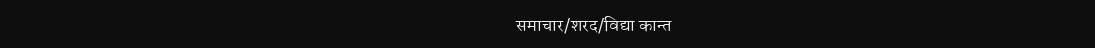समाचार/शरद/विद्या कान्त